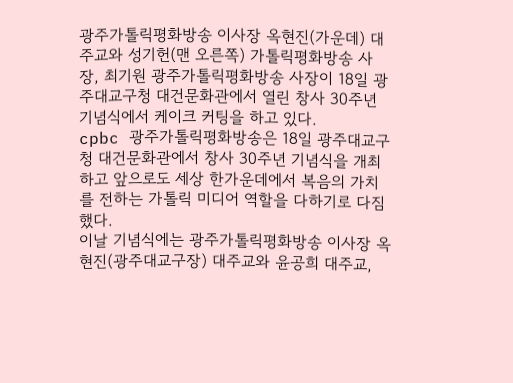광주가톨릭평화방송 이사장 옥현진(가운데) 대주교와 성기헌(맨 오른쪽) 가톨릭평화방송 사장, 최기원 광주가톨릭평화방송 사장이 18일 광주대교구청 대건문화관에서 열린 창사 30주년 기념식에서 케이크 커팅을 하고 있다.
cpbc 광주가톨릭평화방송은 18일 광주대교구청 대건문화관에서 창사 30주년 기념식을 개최하고 앞으로도 세상 한가운데에서 복음의 가치를 전하는 가톨릭 미디어 역할을 다하기로 다짐했다.
이날 기념식에는 광주가톨릭평화방송 이사장 옥현진(광주대교구장) 대주교와 윤공희 대주교,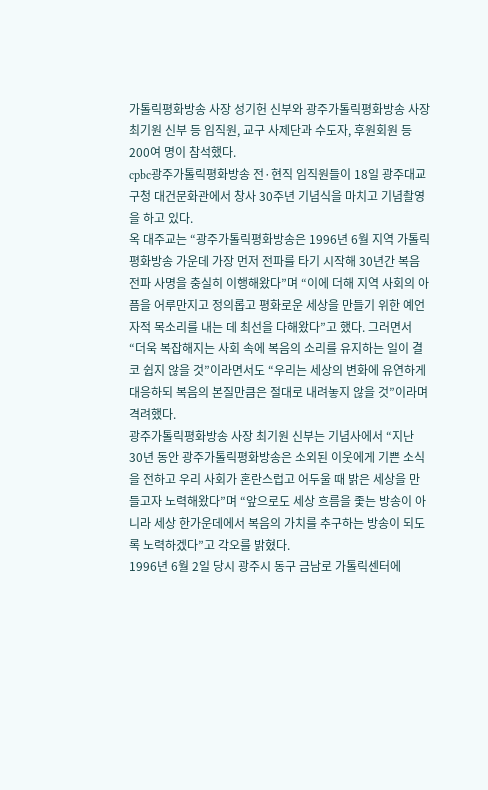가톨릭평화방송 사장 성기헌 신부와 광주가톨릭평화방송 사장 최기원 신부 등 임직원, 교구 사제단과 수도자, 후원회원 등 200여 명이 참석했다.
cpbc광주가톨릭평화방송 전·현직 임직원들이 18일 광주대교구청 대건문화관에서 창사 30주년 기념식을 마치고 기념촬영을 하고 있다.
옥 대주교는 “광주가톨릭평화방송은 1996년 6월 지역 가톨릭평화방송 가운데 가장 먼저 전파를 타기 시작해 30년간 복음 전파 사명을 충실히 이행해왔다”며 “이에 더해 지역 사회의 아픔을 어루만지고 정의롭고 평화로운 세상을 만들기 위한 예언자적 목소리를 내는 데 최선을 다해왔다”고 했다. 그러면서 “더욱 복잡해지는 사회 속에 복음의 소리를 유지하는 일이 결코 쉽지 않을 것”이라면서도 “우리는 세상의 변화에 유연하게 대응하되 복음의 본질만큼은 절대로 내려놓지 않을 것”이라며 격려했다.
광주가톨릭평화방송 사장 최기원 신부는 기념사에서 “지난 30년 동안 광주가톨릭평화방송은 소외된 이웃에게 기쁜 소식을 전하고 우리 사회가 혼란스럽고 어두울 때 밝은 세상을 만들고자 노력해왔다”며 “앞으로도 세상 흐름을 좇는 방송이 아니라 세상 한가운데에서 복음의 가치를 추구하는 방송이 되도록 노력하겠다”고 각오를 밝혔다.
1996년 6월 2일 당시 광주시 동구 금남로 가톨릭센터에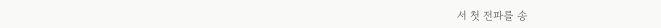서 첫 전파를 송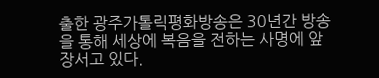출한 광주가톨릭평화방송은 30년간 방송을 통해 세상에 복음을 전하는 사명에 앞장서고 있다.